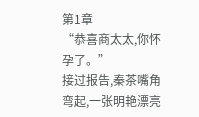第1章
“恭喜商太太,你怀孕了。”
接过报告,秦茶嘴角弯起,一张明艳漂亮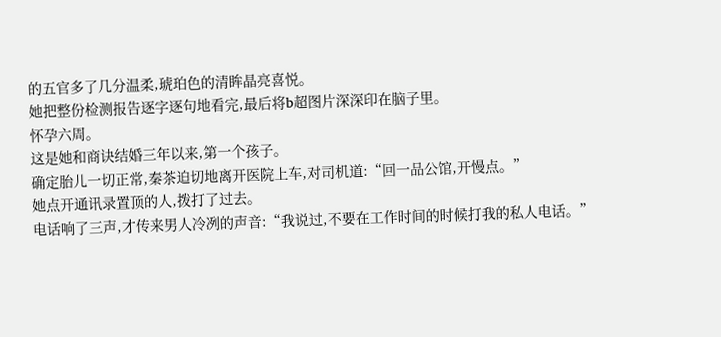的五官多了几分温柔,琥珀色的清眸晶亮喜悦。
她把整份检测报告逐字逐句地看完,最后将b超图片深深印在脑子里。
怀孕六周。
这是她和商诀结婚三年以来,第一个孩子。
确定胎儿一切正常,秦茶迫切地离开医院上车,对司机道:“回一品公馆,开慢点。”
她点开通讯录置顶的人,拨打了过去。
电话响了三声,才传来男人冷冽的声音:“我说过,不要在工作时间的时候打我的私人电话。”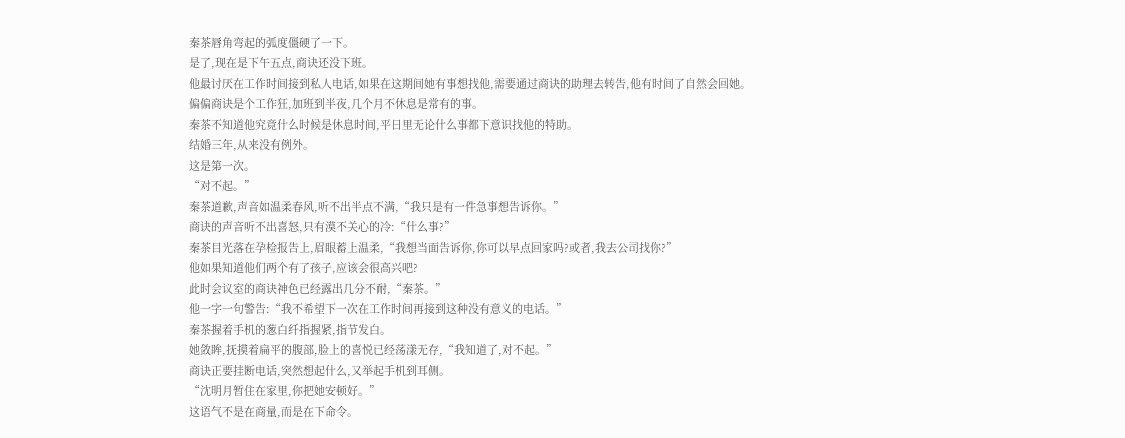秦茶唇角弯起的弧度僵硬了一下。
是了,现在是下午五点,商诀还没下班。
他最讨厌在工作时间接到私人电话,如果在这期间她有事想找他,需要通过商诀的助理去转告,他有时间了自然会回她。
偏偏商诀是个工作狂,加班到半夜,几个月不休息是常有的事。
秦茶不知道他究竟什么时候是休息时间,平日里无论什么事都下意识找他的特助。
结婚三年,从来没有例外。
这是第一次。
“对不起。”
秦茶道歉,声音如温柔春风,听不出半点不满,“我只是有一件急事想告诉你。”
商诀的声音听不出喜怒,只有漠不关心的冷:“什么事?”
秦茶目光落在孕检报告上,眉眼蓄上温柔,“我想当面告诉你,你可以早点回家吗?或者,我去公司找你?”
他如果知道他们两个有了孩子,应该会很高兴吧?
此时会议室的商诀神色已经露出几分不耐,“秦茶。”
他一字一句警告:“我不希望下一次在工作时间再接到这种没有意义的电话。”
秦茶握着手机的葱白纤指握紧,指节发白。
她敛眸,抚摸着扁平的腹部,脸上的喜悦已经荡漾无存,“我知道了,对不起。”
商诀正要挂断电话,突然想起什么,又举起手机到耳侧。
“沈明月暂住在家里,你把她安顿好。”
这语气不是在商量,而是在下命令。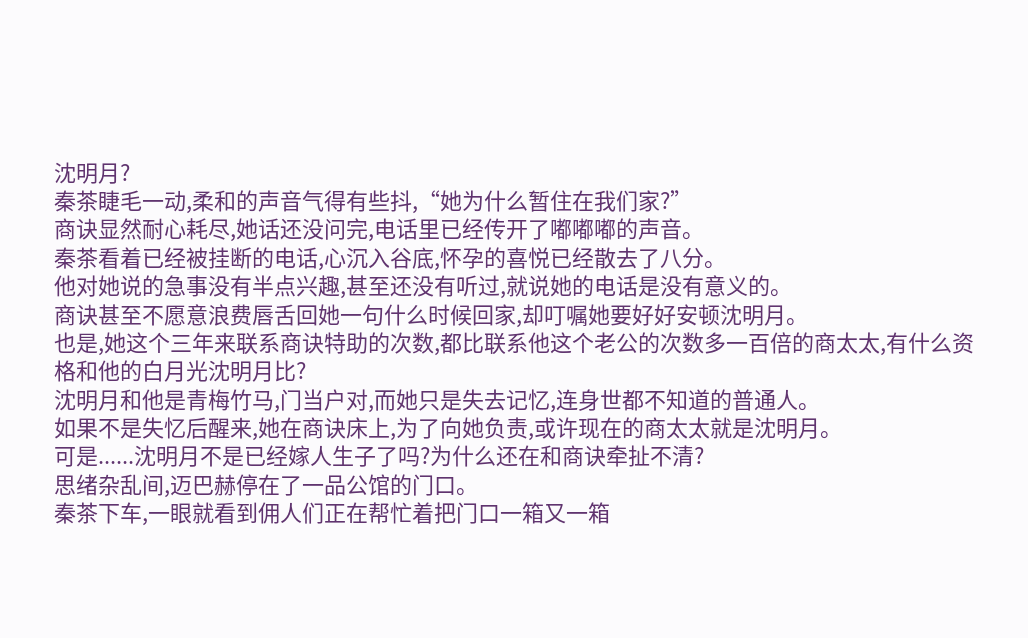沈明月?
秦茶睫毛一动,柔和的声音气得有些抖,“她为什么暂住在我们家?”
商诀显然耐心耗尽,她话还没问完,电话里已经传开了嘟嘟嘟的声音。
秦茶看着已经被挂断的电话,心沉入谷底,怀孕的喜悦已经散去了八分。
他对她说的急事没有半点兴趣,甚至还没有听过,就说她的电话是没有意义的。
商诀甚至不愿意浪费唇舌回她一句什么时候回家,却叮嘱她要好好安顿沈明月。
也是,她这个三年来联系商诀特助的次数,都比联系他这个老公的次数多一百倍的商太太,有什么资格和他的白月光沈明月比?
沈明月和他是青梅竹马,门当户对,而她只是失去记忆,连身世都不知道的普通人。
如果不是失忆后醒来,她在商诀床上,为了向她负责,或许现在的商太太就是沈明月。
可是......沈明月不是已经嫁人生子了吗?为什么还在和商诀牵扯不清?
思绪杂乱间,迈巴赫停在了一品公馆的门口。
秦茶下车,一眼就看到佣人们正在帮忙着把门口一箱又一箱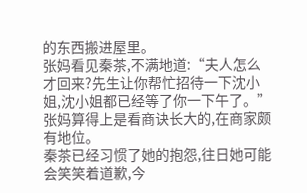的东西搬进屋里。
张妈看见秦茶,不满地道:“夫人怎么才回来?先生让你帮忙招待一下沈小姐,沈小姐都已经等了你一下午了。”
张妈算得上是看商诀长大的,在商家颇有地位。
秦茶已经习惯了她的抱怨,往日她可能会笑笑着道歉,今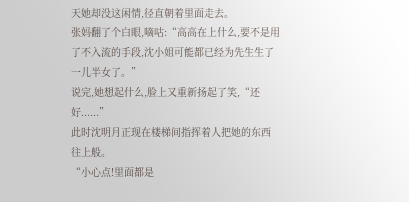天她却没这闲情,径直朝着里面走去。
张妈翻了个白眼,嘀咕:“高高在上什么,要不是用了不入流的手段,沈小姐可能都已经为先生生了一儿半女了。”
说完,她想起什么,脸上又重新扬起了笑,“还好......”
此时沈明月正现在楼梯间指挥着人把她的东西往上般。
“小心点!里面都是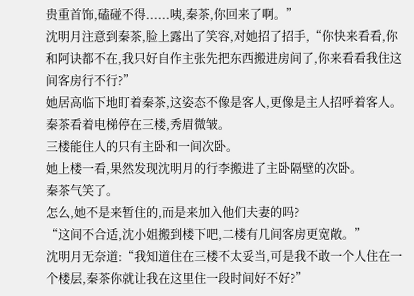贵重首饰,磕碰不得......咦,秦茶,你回来了啊。”
沈明月注意到秦茶,脸上露出了笑容,对她招了招手,“你快来看看,你和阿诀都不在,我只好自作主张先把东西搬进房间了,你来看看我住这间客房行不行?”
她居高临下地盯着秦茶,这姿态不像是客人,更像是主人招呼着客人。
秦茶看着电梯停在三楼,秀眉微皱。
三楼能住人的只有主卧和一间次卧。
她上楼一看,果然发现沈明月的行李搬进了主卧隔壁的次卧。
秦茶气笑了。
怎么,她不是来暂住的,而是来加入他们夫妻的吗?
“这间不合适,沈小姐搬到楼下吧,二楼有几间客房更宽敞。”
沈明月无奈道:“我知道住在三楼不太妥当,可是我不敢一个人住在一个楼层,秦茶你就让我在这里住一段时间好不好?”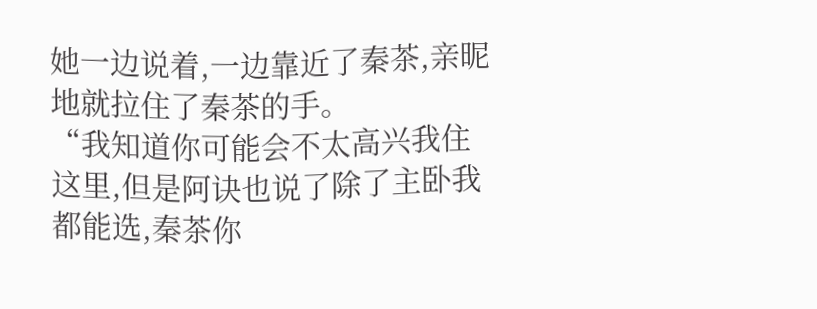她一边说着,一边靠近了秦茶,亲昵地就拉住了秦茶的手。
“我知道你可能会不太高兴我住这里,但是阿诀也说了除了主卧我都能选,秦茶你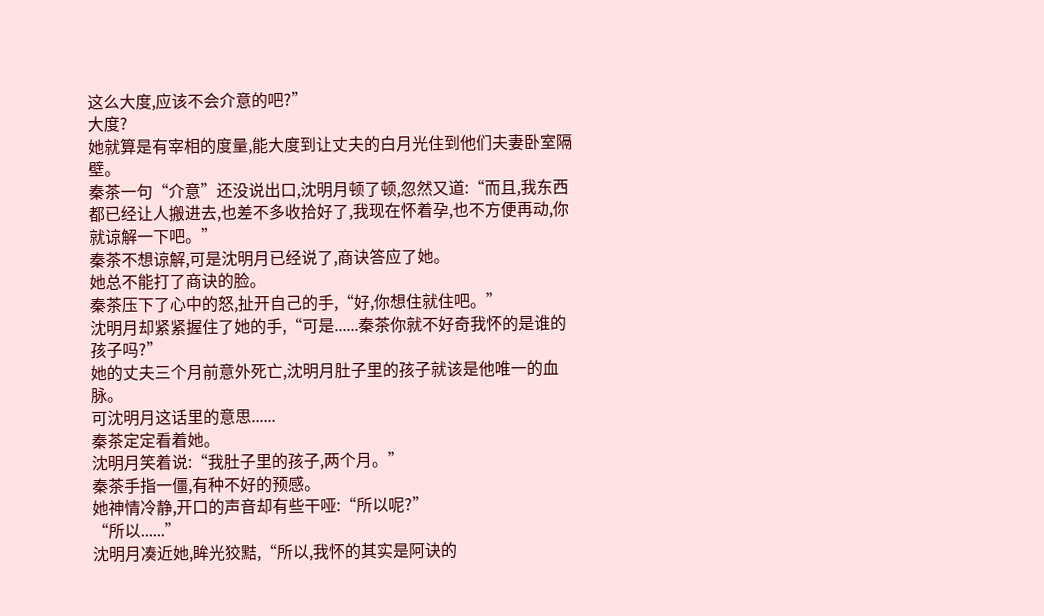这么大度,应该不会介意的吧?”
大度?
她就算是有宰相的度量,能大度到让丈夫的白月光住到他们夫妻卧室隔壁。
秦茶一句“介意”还没说出口,沈明月顿了顿,忽然又道:“而且,我东西都已经让人搬进去,也差不多收拾好了,我现在怀着孕,也不方便再动,你就谅解一下吧。”
秦茶不想谅解,可是沈明月已经说了,商诀答应了她。
她总不能打了商诀的脸。
秦茶压下了心中的怒,扯开自己的手,“好,你想住就住吧。”
沈明月却紧紧握住了她的手,“可是......秦茶你就不好奇我怀的是谁的孩子吗?”
她的丈夫三个月前意外死亡,沈明月肚子里的孩子就该是他唯一的血脉。
可沈明月这话里的意思......
秦茶定定看着她。
沈明月笑着说:“我肚子里的孩子,两个月。”
秦茶手指一僵,有种不好的预感。
她神情冷静,开口的声音却有些干哑:“所以呢?”
“所以......”
沈明月凑近她,眸光狡黠,“所以,我怀的其实是阿诀的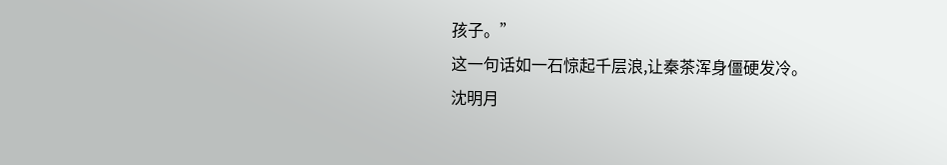孩子。”
这一句话如一石惊起千层浪,让秦茶浑身僵硬发冷。
沈明月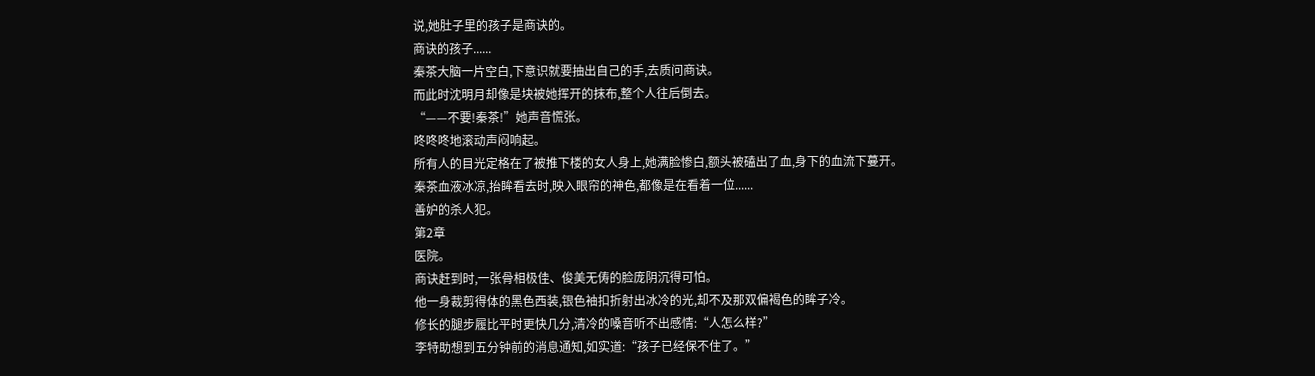说,她肚子里的孩子是商诀的。
商诀的孩子......
秦茶大脑一片空白,下意识就要抽出自己的手,去质问商诀。
而此时沈明月却像是块被她挥开的抹布,整个人往后倒去。
“——不要!秦茶!”她声音慌张。
咚咚咚地滚动声闷响起。
所有人的目光定格在了被推下楼的女人身上,她满脸惨白,额头被磕出了血,身下的血流下蔓开。
秦茶血液冰凉,抬眸看去时,映入眼帘的神色,都像是在看着一位......
善妒的杀人犯。
第2章
医院。
商诀赶到时,一张骨相极佳、俊美无俦的脸庞阴沉得可怕。
他一身裁剪得体的黑色西装,银色袖扣折射出冰冷的光,却不及那双偏褐色的眸子冷。
修长的腿步履比平时更快几分,清冷的嗓音听不出感情:“人怎么样?”
李特助想到五分钟前的消息通知,如实道:“孩子已经保不住了。”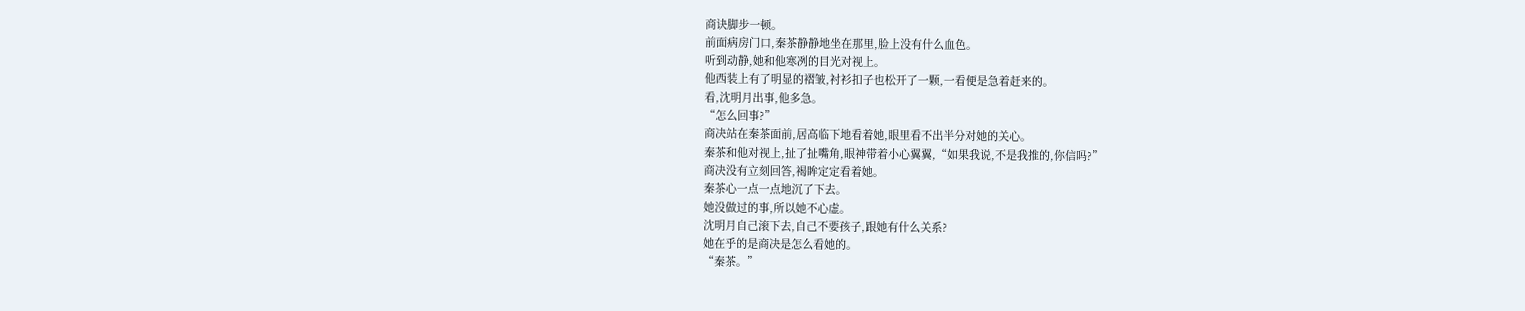商诀脚步一顿。
前面病房门口,秦茶静静地坐在那里,脸上没有什么血色。
听到动静,她和他寒冽的目光对视上。
他西装上有了明显的褶皱,衬衫扣子也松开了一颗,一看便是急着赶来的。
看,沈明月出事,他多急。
“怎么回事?”
商决站在秦茶面前,居高临下地看着她,眼里看不出半分对她的关心。
秦茶和他对视上,扯了扯嘴角,眼神带着小心翼翼,“如果我说,不是我推的,你信吗?”
商决没有立刻回答,褐眸定定看着她。
秦茶心一点一点地沉了下去。
她没做过的事,所以她不心虚。
沈明月自己滚下去,自己不要孩子,跟她有什么关系?
她在乎的是商决是怎么看她的。
“秦茶。”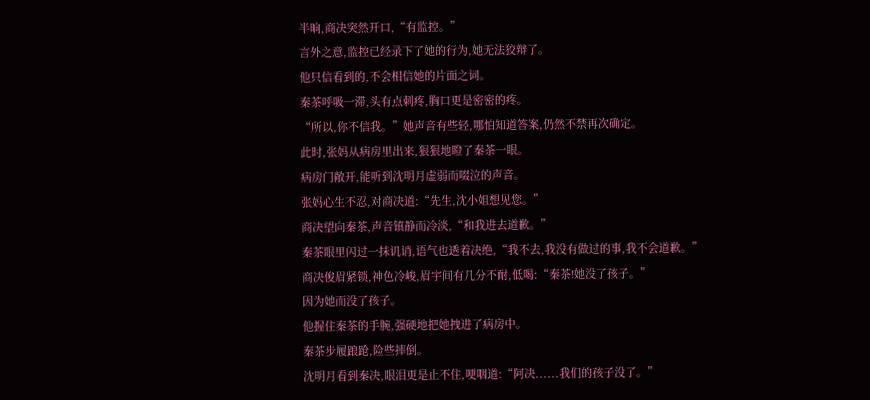半晌,商决突然开口,“有监控。”
言外之意,监控已经录下了她的行为,她无法狡辩了。
他只信看到的,不会相信她的片面之词。
秦茶呼吸一滞,头有点刺疼,胸口更是密密的疼。
“所以,你不信我。”她声音有些轻,哪怕知道答案,仍然不禁再次确定。
此时,张妈从病房里出来,狠狠地瞪了秦茶一眼。
病房门敞开,能听到沈明月虚弱而啜泣的声音。
张妈心生不忍,对商决道:“先生,沈小姐想见您。”
商决望向秦茶,声音镇静而冷淡,“和我进去道歉。”
秦茶眼里闪过一抹讥诮,语气也透着决绝,“我不去,我没有做过的事,我不会道歉。”
商决俊眉紧锁,神色冷峻,眉宇间有几分不耐,低喝:“秦茶!她没了孩子。”
因为她而没了孩子。
他握住秦茶的手腕,强硬地把她拽进了病房中。
秦茶步履踉跄,险些摔倒。
沈明月看到秦决,眼泪更是止不住,哽咽道:“阿决......我们的孩子没了。”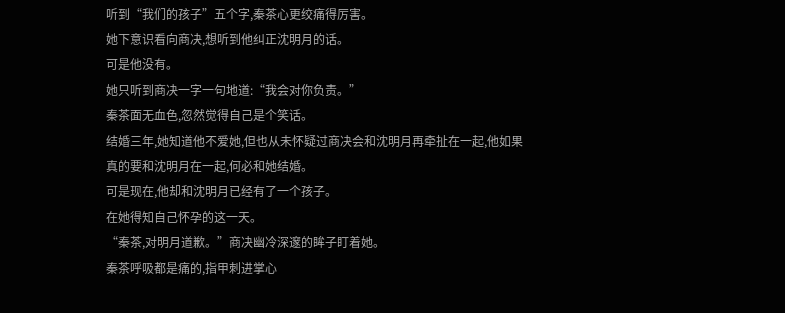听到“我们的孩子”五个字,秦茶心更绞痛得厉害。
她下意识看向商决,想听到他纠正沈明月的话。
可是他没有。
她只听到商决一字一句地道:“我会对你负责。”
秦茶面无血色,忽然觉得自己是个笑话。
结婚三年,她知道他不爱她,但也从未怀疑过商决会和沈明月再牵扯在一起,他如果真的要和沈明月在一起,何必和她结婚。
可是现在,他却和沈明月已经有了一个孩子。
在她得知自己怀孕的这一天。
“秦茶,对明月道歉。”商决幽冷深邃的眸子盯着她。
秦茶呼吸都是痛的,指甲刺进掌心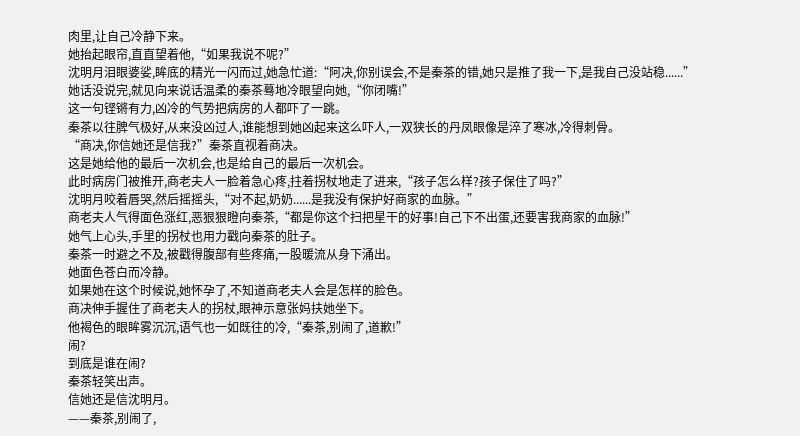肉里,让自己冷静下来。
她抬起眼帘,直直望着他,“如果我说不呢?”
沈明月泪眼婆娑,眸底的精光一闪而过,她急忙道:“阿决,你别误会,不是秦茶的错,她只是推了我一下,是我自己没站稳......”
她话没说完,就见向来说话温柔的秦茶蓦地冷眼望向她,“你闭嘴!”
这一句铿锵有力,凶冷的气势把病房的人都吓了一跳。
秦茶以往脾气极好,从来没凶过人,谁能想到她凶起来这么吓人,一双狭长的丹凤眼像是淬了寒冰,冷得刺骨。
“商决,你信她还是信我?”秦茶直视着商决。
这是她给他的最后一次机会,也是给自己的最后一次机会。
此时病房门被推开,商老夫人一脸着急心疼,拄着拐杖地走了进来,“孩子怎么样?孩子保住了吗?”
沈明月咬着唇哭,然后摇摇头,“对不起,奶奶......是我没有保护好商家的血脉。”
商老夫人气得面色涨红,恶狠狠瞪向秦茶,“都是你这个扫把星干的好事!自己下不出蛋,还要害我商家的血脉!”
她气上心头,手里的拐杖也用力戳向秦茶的肚子。
秦茶一时避之不及,被戳得腹部有些疼痛,一股暖流从身下涌出。
她面色苍白而冷静。
如果她在这个时候说,她怀孕了,不知道商老夫人会是怎样的脸色。
商决伸手握住了商老夫人的拐杖,眼神示意张妈扶她坐下。
他褐色的眼眸雾沉沉,语气也一如既往的冷,“秦茶,别闹了,道歉!”
闹?
到底是谁在闹?
秦茶轻笑出声。
信她还是信沈明月。
——秦茶,别闹了,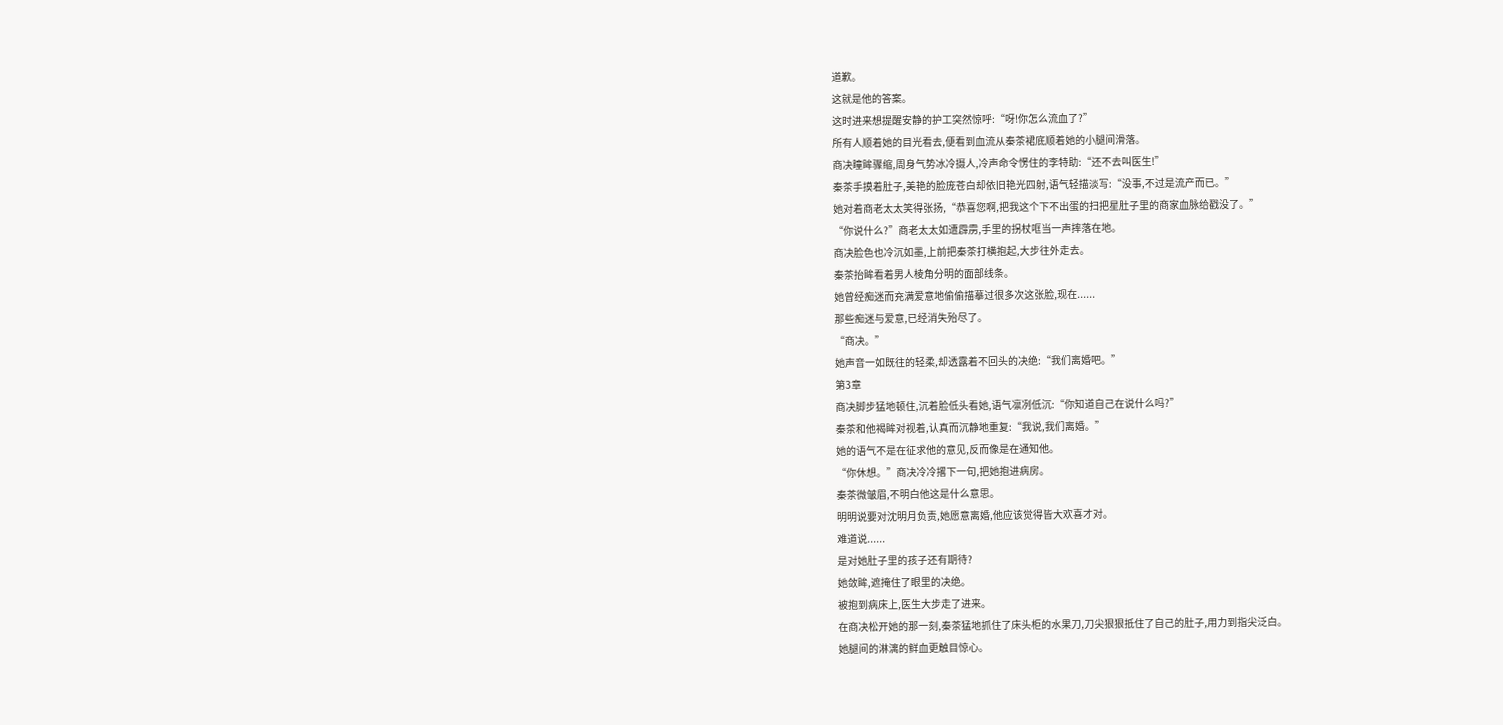道歉。
这就是他的答案。
这时进来想提醒安静的护工突然惊呼:“呀!你怎么流血了?”
所有人顺着她的目光看去,便看到血流从秦茶裙底顺着她的小腿间滑落。
商决瞳眸骤缩,周身气势冰冷摄人,冷声命令愣住的李特助:“还不去叫医生!”
秦茶手摸着肚子,美艳的脸庞苍白却依旧艳光四射,语气轻描淡写:“没事,不过是流产而已。”
她对着商老太太笑得张扬,“恭喜您啊,把我这个下不出蛋的扫把星肚子里的商家血脉给戳没了。”
“你说什么?”商老太太如遭霹雳,手里的拐杖哐当一声摔落在地。
商决脸色也冷沉如墨,上前把秦茶打横抱起,大步往外走去。
秦茶抬眸看着男人棱角分明的面部线条。
她曾经痴迷而充满爱意地偷偷描摹过很多次这张脸,现在......
那些痴迷与爱意,已经消失殆尽了。
“商决。”
她声音一如既往的轻柔,却透露着不回头的决绝:“我们离婚吧。”
第3章
商决脚步猛地顿住,沉着脸低头看她,语气凛冽低沉:“你知道自己在说什么吗?”
秦茶和他褐眸对视着,认真而沉静地重复:“我说,我们离婚。”
她的语气不是在征求他的意见,反而像是在通知他。
“你休想。”商决冷冷撂下一句,把她抱进病房。
秦茶微皱眉,不明白他这是什么意思。
明明说要对沈明月负责,她愿意离婚,他应该觉得皆大欢喜才对。
难道说......
是对她肚子里的孩子还有期待?
她敛眸,遮掩住了眼里的决绝。
被抱到病床上,医生大步走了进来。
在商决松开她的那一刻,秦茶猛地抓住了床头柜的水果刀,刀尖狠狠抵住了自己的肚子,用力到指尖泛白。
她腿间的淋漓的鲜血更触目惊心。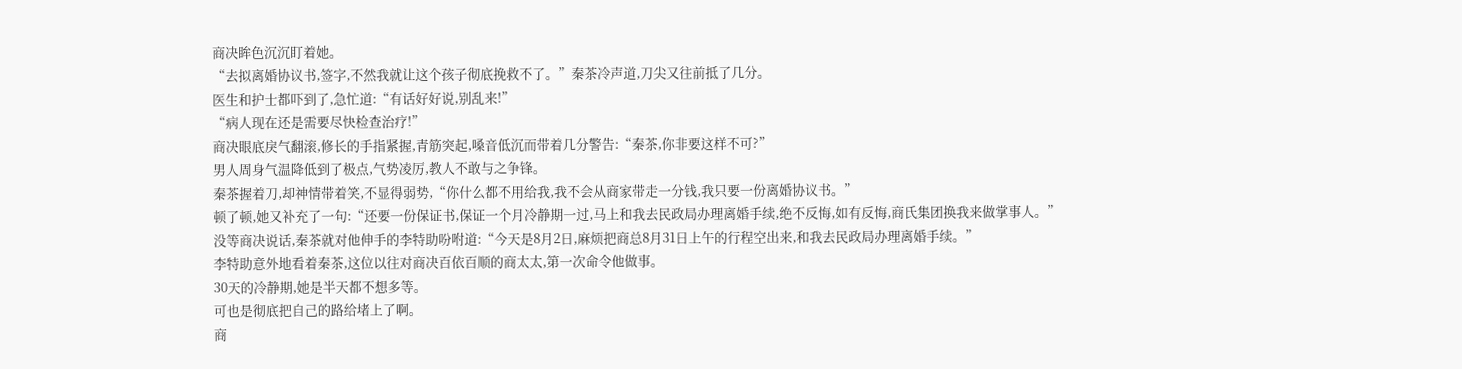商决眸色沉沉盯着她。
“去拟离婚协议书,签字,不然我就让这个孩子彻底挽救不了。”秦茶冷声道,刀尖又往前抵了几分。
医生和护士都吓到了,急忙道:“有话好好说,别乱来!”
“病人现在还是需要尽快检查治疗!”
商决眼底戾气翻滚,修长的手指紧握,青筋突起,嗓音低沉而带着几分警告:“秦茶,你非要这样不可?”
男人周身气温降低到了极点,气势凌厉,教人不敢与之争锋。
秦茶握着刀,却神情带着笑,不显得弱势,“你什么都不用给我,我不会从商家带走一分钱,我只要一份离婚协议书。”
顿了顿,她又补充了一句:“还要一份保证书,保证一个月冷静期一过,马上和我去民政局办理离婚手续,绝不反悔,如有反悔,商氏集团换我来做掌事人。”
没等商决说话,秦茶就对他伸手的李特助吩咐道:“今天是8月2日,麻烦把商总8月31日上午的行程空出来,和我去民政局办理离婚手续。”
李特助意外地看着秦茶,这位以往对商决百依百顺的商太太,第一次命令他做事。
30天的冷静期,她是半天都不想多等。
可也是彻底把自己的路给堵上了啊。
商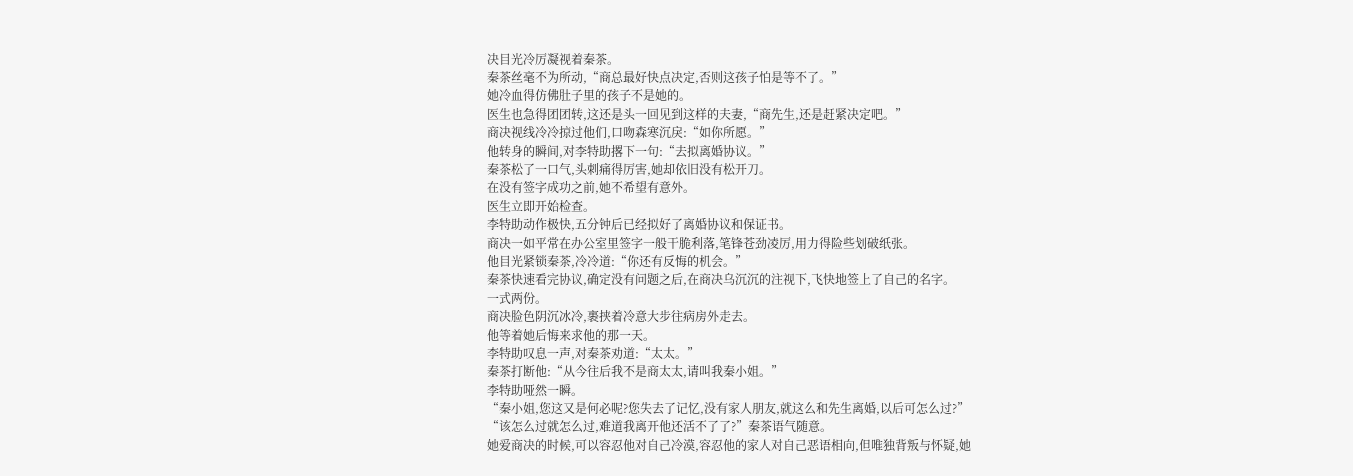决目光冷厉凝视着秦茶。
秦茶丝毫不为所动,“商总最好快点决定,否则这孩子怕是等不了。”
她冷血得仿佛肚子里的孩子不是她的。
医生也急得团团转,这还是头一回见到这样的夫妻,“商先生,还是赶紧决定吧。”
商决视线冷冷掠过他们,口吻森寒沉戾:“如你所愿。”
他转身的瞬间,对李特助撂下一句:“去拟离婚协议。”
秦茶松了一口气,头刺痛得厉害,她却依旧没有松开刀。
在没有签字成功之前,她不希望有意外。
医生立即开始检查。
李特助动作极快,五分钟后已经拟好了离婚协议和保证书。
商决一如平常在办公室里签字一般干脆利落,笔锋苍劲凌厉,用力得险些划破纸张。
他目光紧锁秦茶,冷冷道:“你还有反悔的机会。”
秦茶快速看完协议,确定没有问题之后,在商决乌沉沉的注视下,飞快地签上了自己的名字。
一式两份。
商决脸色阴沉冰冷,裹挟着冷意大步往病房外走去。
他等着她后悔来求他的那一天。
李特助叹息一声,对秦茶劝道:“太太。”
秦茶打断他:“从今往后我不是商太太,请叫我秦小姐。”
李特助哑然一瞬。
“秦小姐,您这又是何必呢?您失去了记忆,没有家人朋友,就这么和先生离婚,以后可怎么过?”
“该怎么过就怎么过,难道我离开他还活不了了?”秦茶语气随意。
她爱商决的时候,可以容忍他对自己冷漠,容忍他的家人对自己恶语相向,但唯独背叛与怀疑,她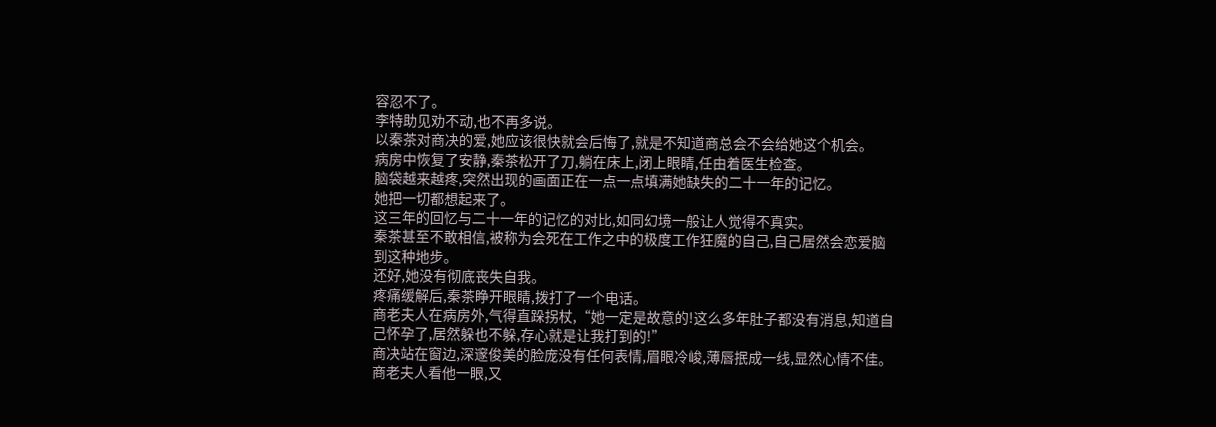容忍不了。
李特助见劝不动,也不再多说。
以秦茶对商决的爱,她应该很快就会后悔了,就是不知道商总会不会给她这个机会。
病房中恢复了安静,秦茶松开了刀,躺在床上,闭上眼睛,任由着医生检查。
脑袋越来越疼,突然出现的画面正在一点一点填满她缺失的二十一年的记忆。
她把一切都想起来了。
这三年的回忆与二十一年的记忆的对比,如同幻境一般让人觉得不真实。
秦茶甚至不敢相信,被称为会死在工作之中的极度工作狂魔的自己,自己居然会恋爱脑到这种地步。
还好,她没有彻底丧失自我。
疼痛缓解后,秦茶睁开眼睛,拨打了一个电话。
商老夫人在病房外,气得直跺拐杖,“她一定是故意的!这么多年肚子都没有消息,知道自己怀孕了,居然躲也不躲,存心就是让我打到的!”
商决站在窗边,深邃俊美的脸庞没有任何表情,眉眼冷峻,薄唇抿成一线,显然心情不佳。
商老夫人看他一眼,又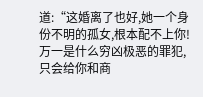道:“这婚离了也好,她一个身份不明的孤女,根本配不上你!万一是什么穷凶极恶的罪犯,只会给你和商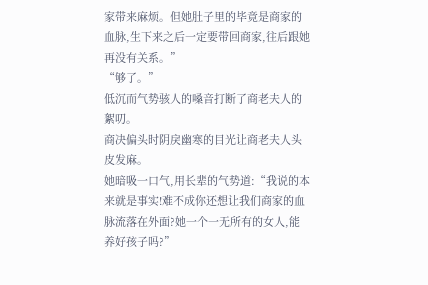家带来麻烦。但她肚子里的毕竟是商家的血脉,生下来之后一定要带回商家,往后跟她再没有关系。”
“够了。”
低沉而气势骇人的嗓音打断了商老夫人的絮叨。
商决偏头时阴戾幽寒的目光让商老夫人头皮发麻。
她暗吸一口气,用长辈的气势道:“我说的本来就是事实!难不成你还想让我们商家的血脉流落在外面?她一个一无所有的女人,能养好孩子吗?”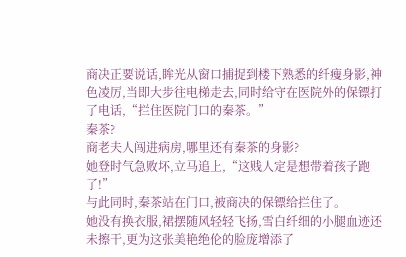商决正要说话,眸光从窗口捕捉到楼下熟悉的纤瘦身影,神色凌厉,当即大步往电梯走去,同时给守在医院外的保镖打了电话,“拦住医院门口的秦茶。”
秦茶?
商老夫人闯进病房,哪里还有秦茶的身影?
她登时气急败坏,立马追上,“这贱人定是想带着孩子跑了!”
与此同时,秦茶站在门口,被商决的保镖给拦住了。
她没有换衣服,裙摆随风轻轻飞扬,雪白纤细的小腿血迹还未擦干,更为这张美艳绝伦的脸庞增添了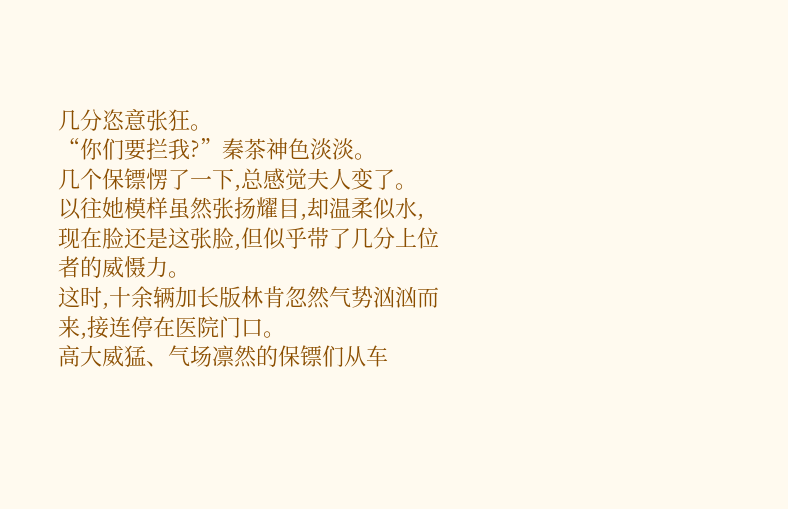几分恣意张狂。
“你们要拦我?”秦茶神色淡淡。
几个保镖愣了一下,总感觉夫人变了。
以往她模样虽然张扬耀目,却温柔似水,现在脸还是这张脸,但似乎带了几分上位者的威慑力。
这时,十余辆加长版林肯忽然气势汹汹而来,接连停在医院门口。
高大威猛、气场凛然的保镖们从车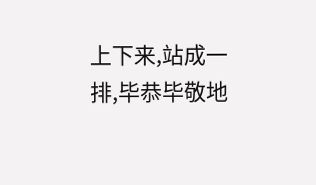上下来,站成一排,毕恭毕敬地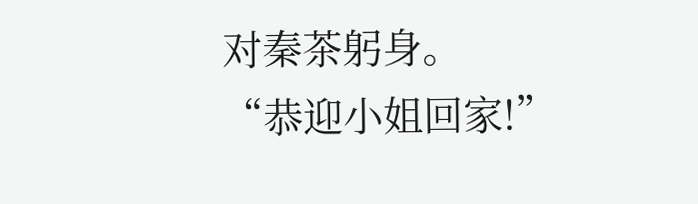对秦茶躬身。
“恭迎小姐回家!”